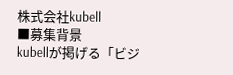株式会社kubell
■募集背景
kubellが掲げる「ビジ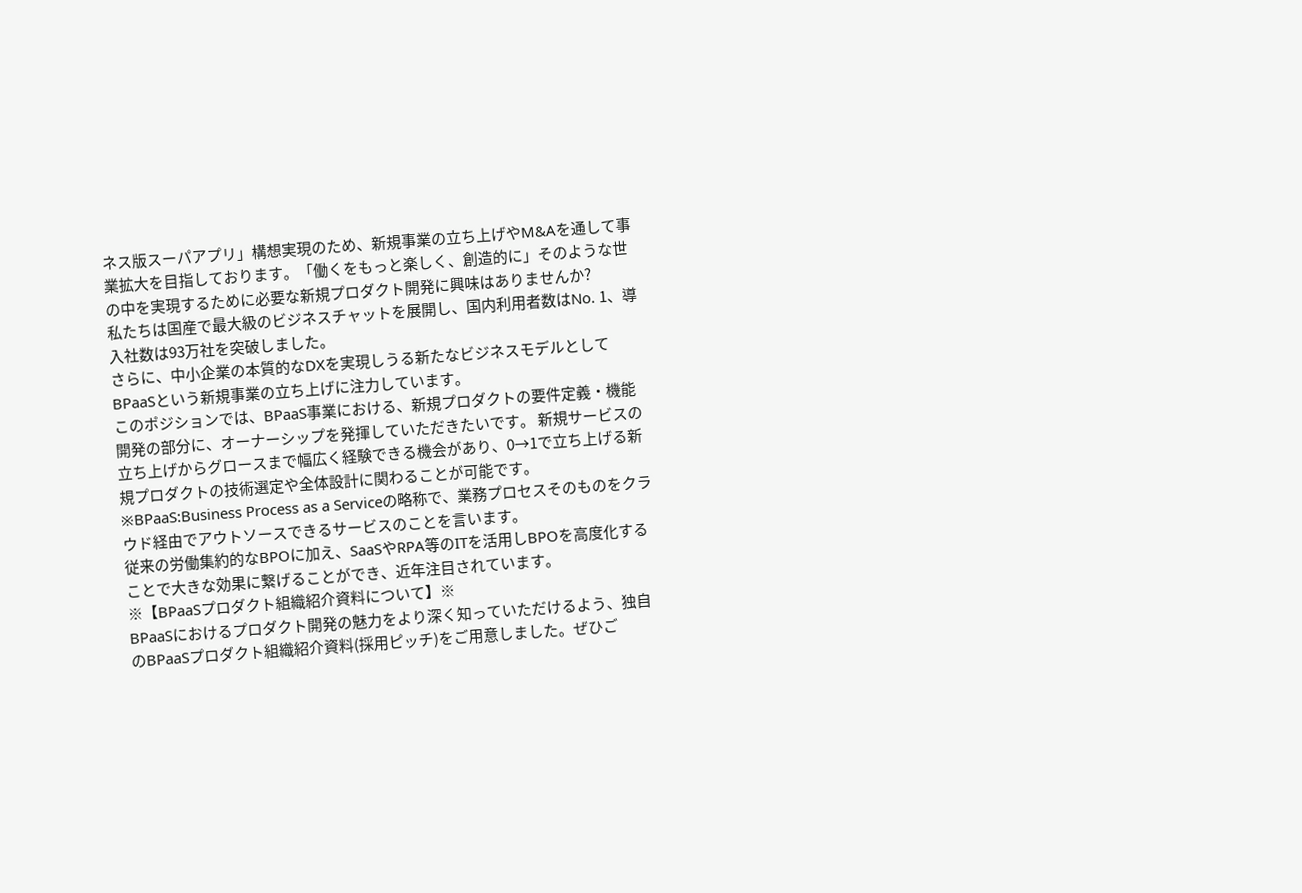ネス版スーパアプリ」構想実現のため、新規事業の立ち上げやM&Aを通して事業拡大を目指しております。「働くをもっと楽しく、創造的に」そのような世の中を実現するために必要な新規プロダクト開発に興味はありませんか?
私たちは国産で最大級のビジネスチャットを展開し、国内利用者数はNo. 1、導入社数は93万社を突破しました。
さらに、中小企業の本質的なDXを実現しうる新たなビジネスモデルとしてBPaaSという新規事業の立ち上げに注力しています。
このポジションでは、BPaaS事業における、新規プロダクトの要件定義・機能開発の部分に、オーナーシップを発揮していただきたいです。 新規サービスの立ち上げからグロースまで幅広く経験できる機会があり、0→1で立ち上げる新規プロダクトの技術選定や全体設計に関わることが可能です。
※BPaaS:Business Process as a Serviceの略称で、業務プロセスそのものをクラウド経由でアウトソースできるサービスのことを言います。
従来の労働集約的なBPOに加え、SaaSやRPA等のITを活用しBPOを高度化することで大きな効果に繋げることができ、近年注目されています。
※【BPaaSプロダクト組織紹介資料について】※
BPaaSにおけるプロダクト開発の魅力をより深く知っていただけるよう、独自のBPaaSプロダクト組織紹介資料(採用ピッチ)をご用意しました。ぜひご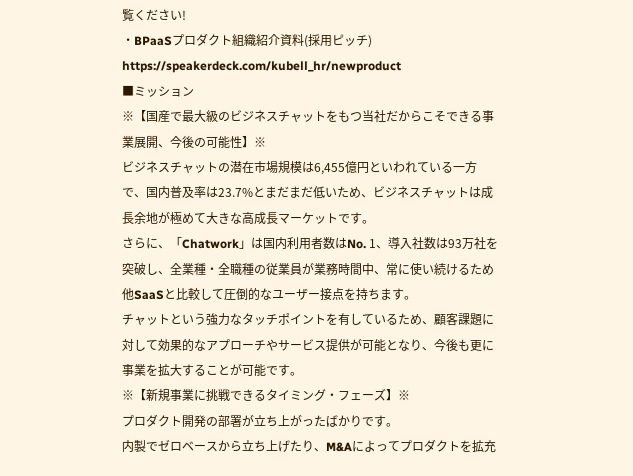覧ください!
・BPaaSプロダクト組織紹介資料(採用ピッチ)
https://speakerdeck.com/kubell_hr/newproduct
■ミッション
※【国産で最大級のビジネスチャットをもつ当社だからこそできる事業展開、今後の可能性】※
ビジネスチャットの潜在市場規模は6,455億円といわれている一方で、国内普及率は23.7%とまだまだ低いため、ビジネスチャットは成長余地が極めて大きな高成長マーケットです。
さらに、「Chatwork」は国内利用者数はNo. 1、導入社数は93万社を突破し、全業種・全職種の従業員が業務時間中、常に使い続けるため他SaaSと比較して圧倒的なユーザー接点を持ちます。
チャットという強力なタッチポイントを有しているため、顧客課題に対して効果的なアプローチやサービス提供が可能となり、今後も更に事業を拡大することが可能です。
※【新規事業に挑戦できるタイミング・フェーズ】※
プロダクト開発の部署が立ち上がったばかりです。
内製でゼロベースから立ち上げたり、M&Aによってプロダクトを拡充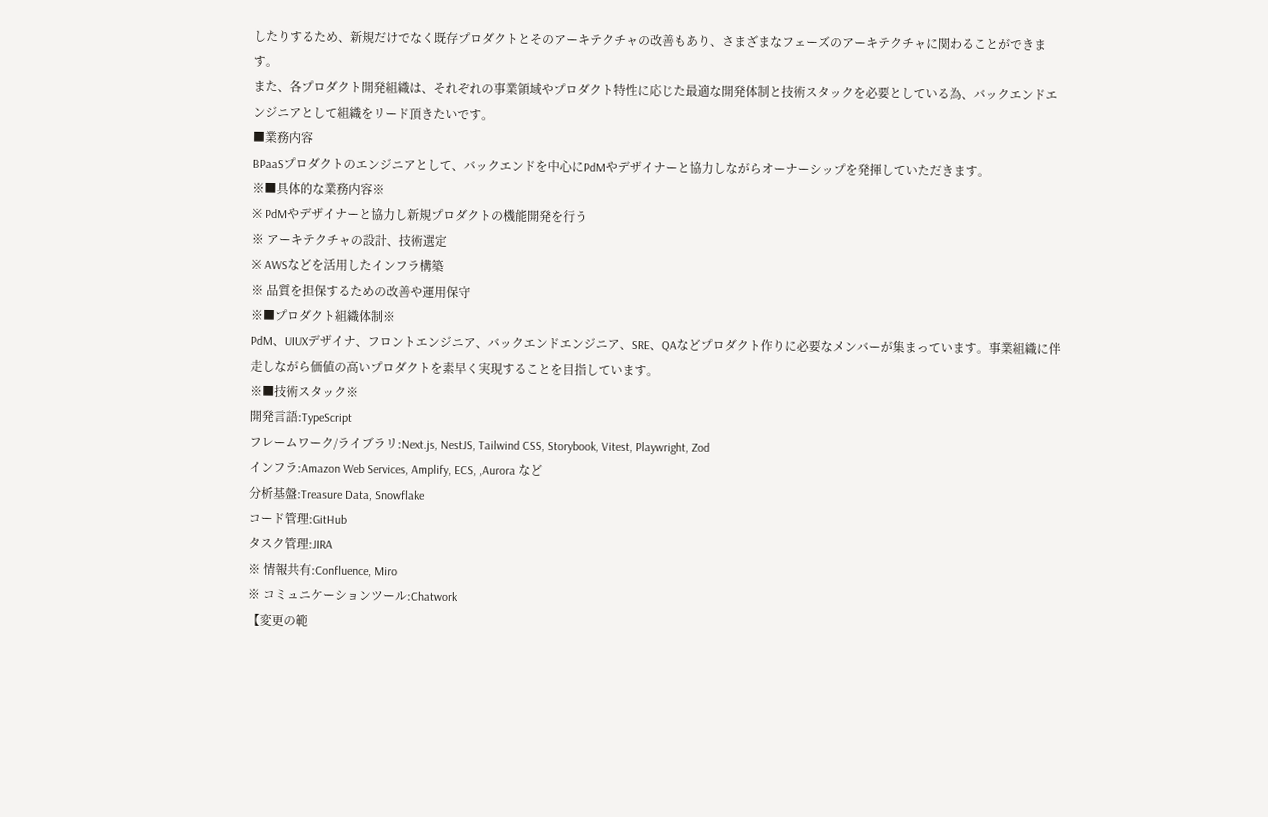したりするため、新規だけでなく既存プロダクトとそのアーキテクチャの改善もあり、さまざまなフェーズのアーキテクチャに関わることができます。
また、各プロダクト開発組織は、それぞれの事業領域やプロダクト特性に応じた最適な開発体制と技術スタックを必要としている為、バックエンドエンジニアとして組織をリード頂きたいです。
■業務内容
BPaaSプロダクトのエンジニアとして、バックエンドを中心にPdMやデザイナーと協力しながらオーナーシップを発揮していただきます。
※■具体的な業務内容※
※ PdMやデザイナーと協力し新規プロダクトの機能開発を行う
※ アーキテクチャの設計、技術選定
※ AWSなどを活用したインフラ構築
※ 品質を担保するための改善や運用保守
※■プロダクト組織体制※
PdM、UIUXデザイナ、フロントエンジニア、バックエンドエンジニア、SRE、QAなどプロダクト作りに必要なメンバーが集まっています。事業組織に伴走しながら価値の高いプロダクトを素早く実現することを目指しています。
※■技術スタック※
開発言語:TypeScript
フレームワーク/ライブラリ:Next.js, NestJS, Tailwind CSS, Storybook, Vitest, Playwright, Zod
インフラ:Amazon Web Services, Amplify, ECS, ,Aurora など
分析基盤:Treasure Data, Snowflake
コード管理:GitHub
タスク管理:JIRA
※ 情報共有:Confluence, Miro
※ コミュニケーションツール:Chatwork
【変更の範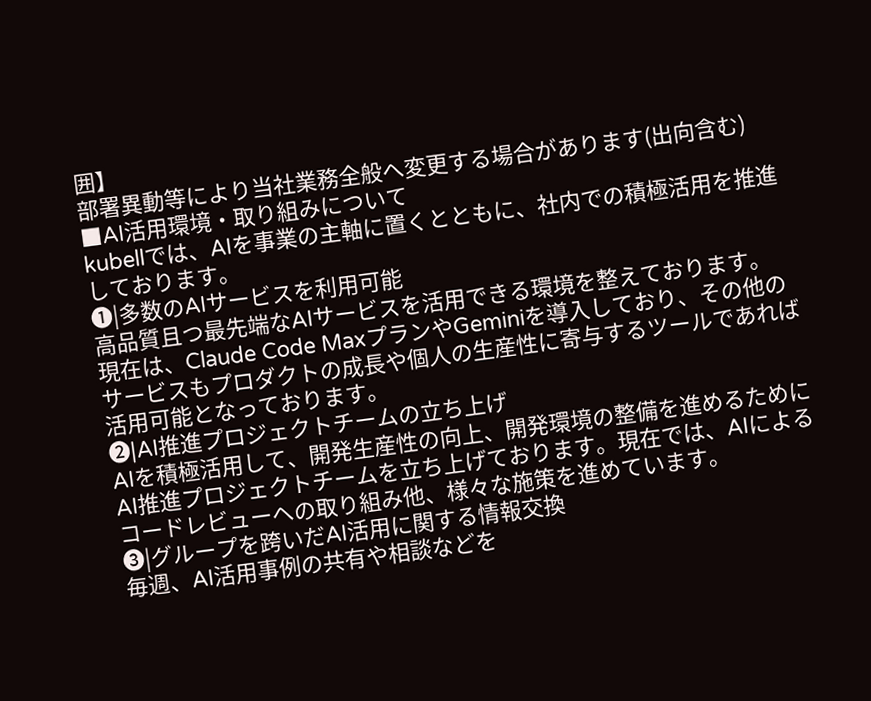囲】
部署異動等により当社業務全般へ変更する場合があります(出向含む)
■AI活用環境・取り組みについて
kubellでは、AIを事業の主軸に置くとともに、社内での積極活用を推進しております。
❶|多数のAIサービスを利用可能
高品質且つ最先端なAIサービスを活用できる環境を整えております。
現在は、Claude Code MaxプランやGeminiを導入しており、その他のサービスもプロダクトの成長や個人の生産性に寄与するツールであれば活用可能となっております。
❷|AI推進プロジェクトチームの立ち上げ
AIを積極活用して、開発生産性の向上、開発環境の整備を進めるためにAI推進プロジェクトチームを立ち上げております。現在では、AIによるコードレビューへの取り組み他、様々な施策を進めています。
❸|グループを跨いだAI活用に関する情報交換
毎週、AI活用事例の共有や相談などを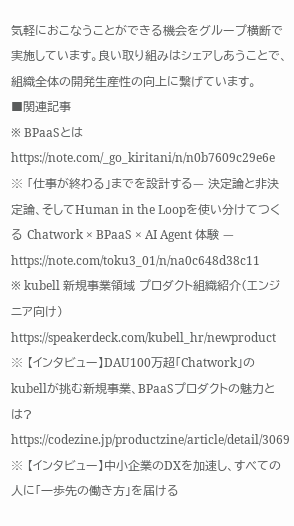気軽におこなうことができる機会をグループ横断で実施しています。良い取り組みはシェアしあうことで、組織全体の開発生産性の向上に繋げています。
■関連記事
※ BPaaSとは
https://note.com/_go_kiritani/n/n0b7609c29e6e
※ 「仕事が終わる」までを設計する— 決定論と非決定論、そしてHuman in the Loopを使い分けてつくる Chatwork × BPaaS × AI Agent 体験 —
https://note.com/toku3_01/n/na0c648d38c11
※ kubell 新規事業領域 プロダクト組織紹介(エンジニア向け)
https://speakerdeck.com/kubell_hr/newproduct
※ 【インタビュー】DAU100万超「Chatwork」のkubellが挑む新規事業、BPaaSプロダクトの魅力とは?
https://codezine.jp/productzine/article/detail/3069
※ 【インタビュー】中小企業のDXを加速し、すべての人に「一歩先の働き方」を届ける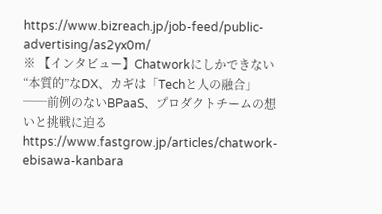https://www.bizreach.jp/job-feed/public-advertising/as2yx0m/
※ 【インタビュー】Chatworkにしかできない“本質的”なDX、カギは「Techと人の融合」──前例のないBPaaS、プロダクトチームの想いと挑戦に迫る
https://www.fastgrow.jp/articles/chatwork-ebisawa-kanbara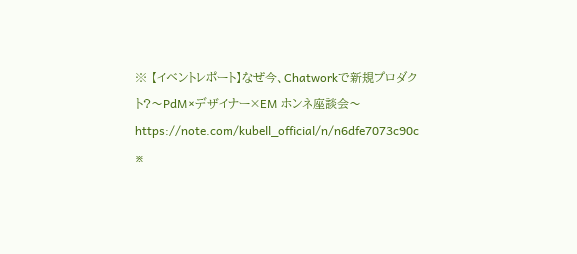※ 【イベントレポート】なぜ今、Chatworkで新規プロダクト?〜PdM×デザイナー×EM ホンネ座談会〜
https://note.com/kubell_official/n/n6dfe7073c90c
※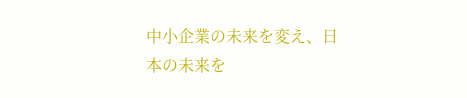中小企業の未来を変え、日本の未来を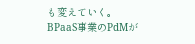も変えていく。BPaaS事業のPdMが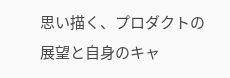思い描く、プロダクトの展望と自身のキャ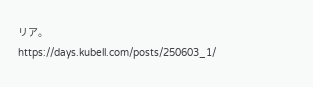リア。
https://days.kubell.com/posts/250603_1/